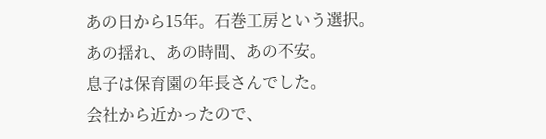あの日から15年。石巻工房という選択。
あの揺れ、あの時間、あの不安。
息子は保育園の年長さんでした。
会社から近かったので、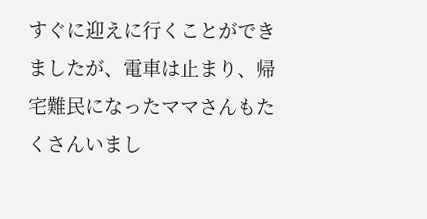すぐに迎えに行くことができましたが、電車は止まり、帰宅難民になったママさんもたくさんいまし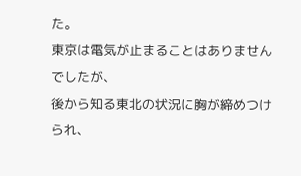た。
東京は電気が止まることはありませんでしたが、
後から知る東北の状況に胸が締めつけられ、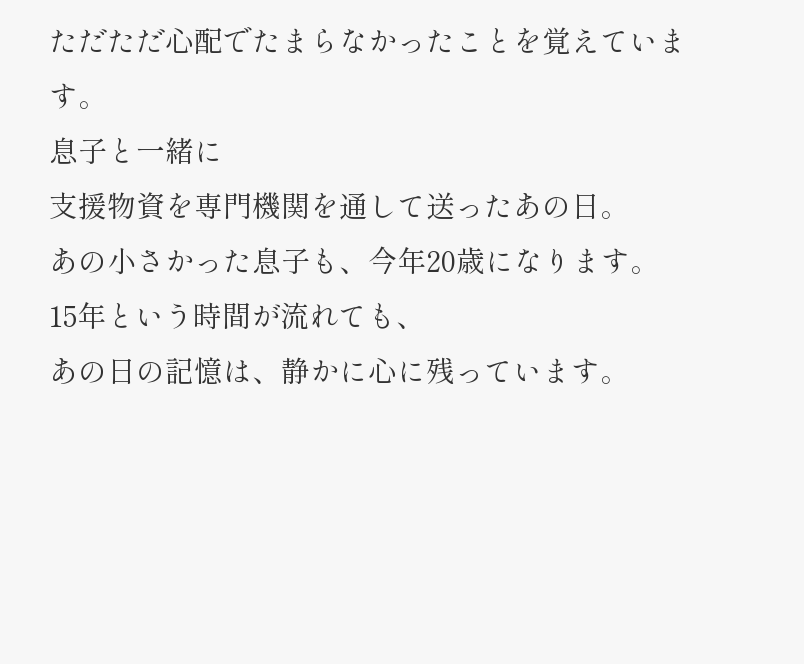ただただ心配でたまらなかったことを覚えています。
息子と一緒に
支援物資を専門機関を通して送ったあの日。
あの小さかった息子も、今年20歳になります。
15年という時間が流れても、
あの日の記憶は、静かに心に残っています。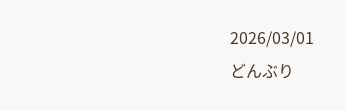2026/03/01
どんぶり